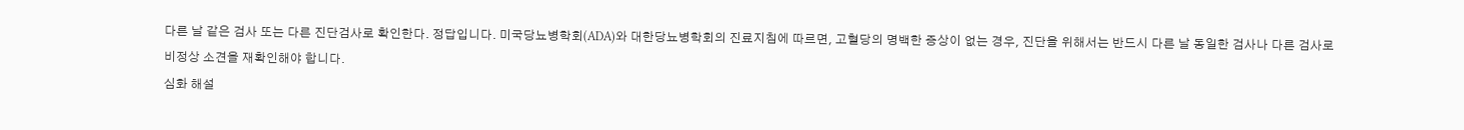다른 날 같은 검사 또는 다른 진단검사로 확인한다. 정답입니다. 미국당뇨병학회(ADA)와 대한당뇨병학회의 진료지침에 따르면, 고혈당의 명백한 증상이 없는 경우, 진단을 위해서는 반드시 다른 날 동일한 검사나 다른 검사로 비정상 소견을 재확인해야 합니다.
심화 해설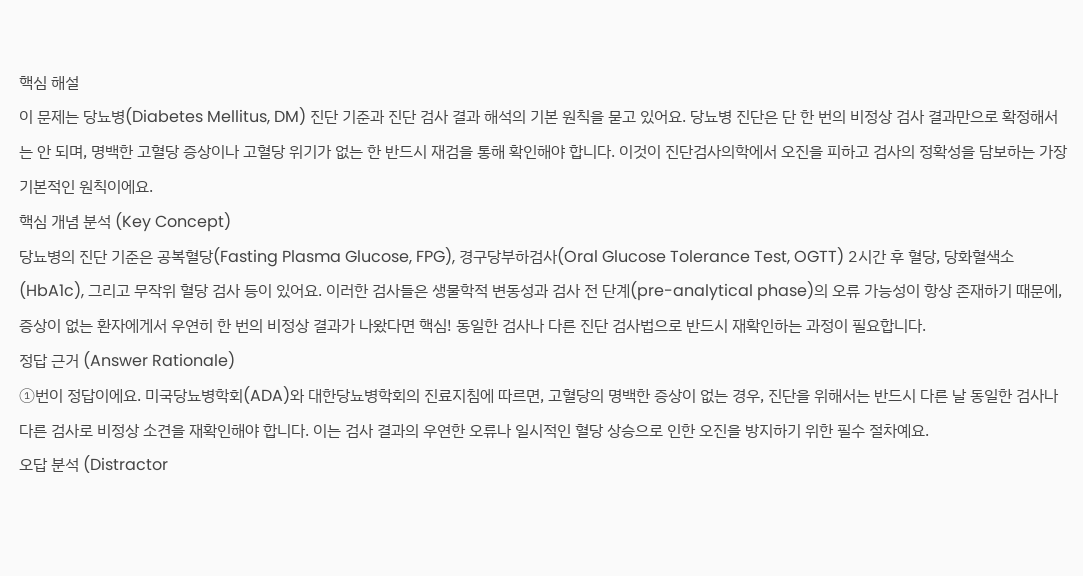핵심 해설
이 문제는 당뇨병(Diabetes Mellitus, DM) 진단 기준과 진단 검사 결과 해석의 기본 원칙을 묻고 있어요. 당뇨병 진단은 단 한 번의 비정상 검사 결과만으로 확정해서는 안 되며, 명백한 고혈당 증상이나 고혈당 위기가 없는 한 반드시 재검을 통해 확인해야 합니다. 이것이 진단검사의학에서 오진을 피하고 검사의 정확성을 담보하는 가장 기본적인 원칙이에요.
핵심 개념 분석 (Key Concept)
당뇨병의 진단 기준은 공복혈당(Fasting Plasma Glucose, FPG), 경구당부하검사(Oral Glucose Tolerance Test, OGTT) 2시간 후 혈당, 당화혈색소(HbA1c), 그리고 무작위 혈당 검사 등이 있어요. 이러한 검사들은 생물학적 변동성과 검사 전 단계(pre-analytical phase)의 오류 가능성이 항상 존재하기 때문에, 증상이 없는 환자에게서 우연히 한 번의 비정상 결과가 나왔다면 핵심! 동일한 검사나 다른 진단 검사법으로 반드시 재확인하는 과정이 필요합니다.
정답 근거 (Answer Rationale)
①번이 정답이에요. 미국당뇨병학회(ADA)와 대한당뇨병학회의 진료지침에 따르면, 고혈당의 명백한 증상이 없는 경우, 진단을 위해서는 반드시 다른 날 동일한 검사나 다른 검사로 비정상 소견을 재확인해야 합니다. 이는 검사 결과의 우연한 오류나 일시적인 혈당 상승으로 인한 오진을 방지하기 위한 필수 절차예요.
오답 분석 (Distractor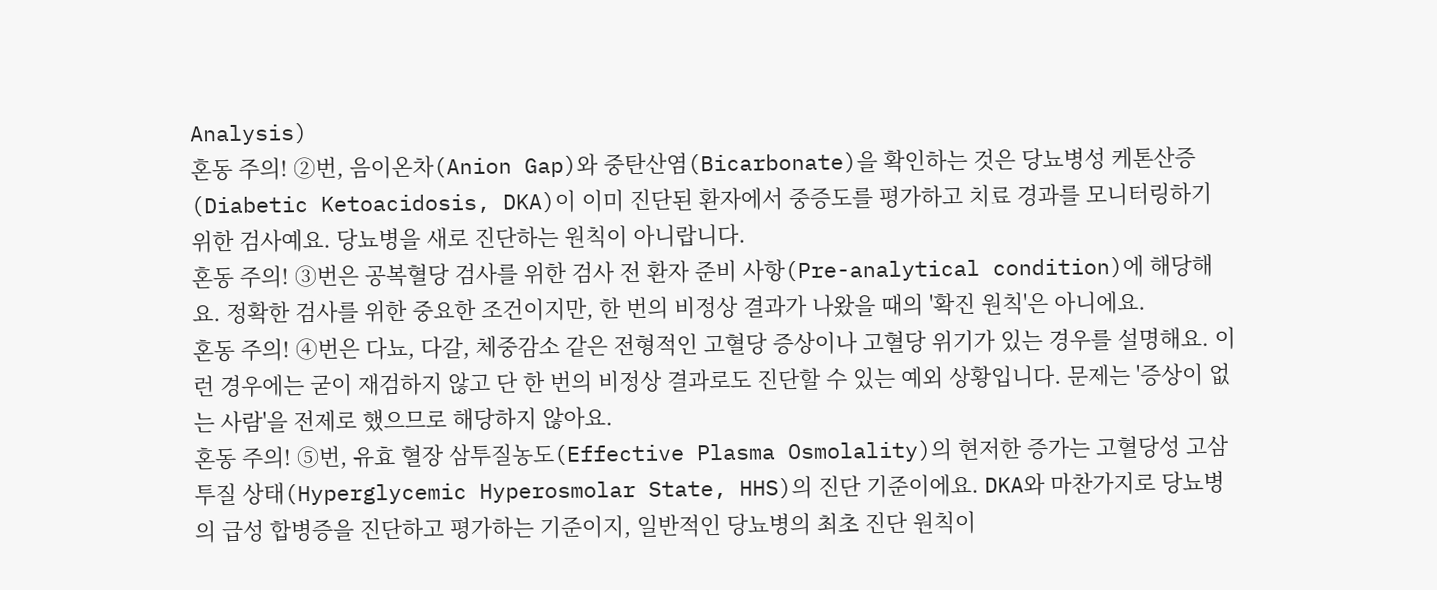Analysis)
혼동 주의! ②번, 음이온차(Anion Gap)와 중탄산염(Bicarbonate)을 확인하는 것은 당뇨병성 케톤산증(Diabetic Ketoacidosis, DKA)이 이미 진단된 환자에서 중증도를 평가하고 치료 경과를 모니터링하기 위한 검사예요. 당뇨병을 새로 진단하는 원칙이 아니랍니다.
혼동 주의! ③번은 공복혈당 검사를 위한 검사 전 환자 준비 사항(Pre-analytical condition)에 해당해요. 정확한 검사를 위한 중요한 조건이지만, 한 번의 비정상 결과가 나왔을 때의 '확진 원칙'은 아니에요.
혼동 주의! ④번은 다뇨, 다갈, 체중감소 같은 전형적인 고혈당 증상이나 고혈당 위기가 있는 경우를 설명해요. 이런 경우에는 굳이 재검하지 않고 단 한 번의 비정상 결과로도 진단할 수 있는 예외 상황입니다. 문제는 '증상이 없는 사람'을 전제로 했으므로 해당하지 않아요.
혼동 주의! ⑤번, 유효 혈장 삼투질농도(Effective Plasma Osmolality)의 현저한 증가는 고혈당성 고삼투질 상태(Hyperglycemic Hyperosmolar State, HHS)의 진단 기준이에요. DKA와 마찬가지로 당뇨병의 급성 합병증을 진단하고 평가하는 기준이지, 일반적인 당뇨병의 최초 진단 원칙이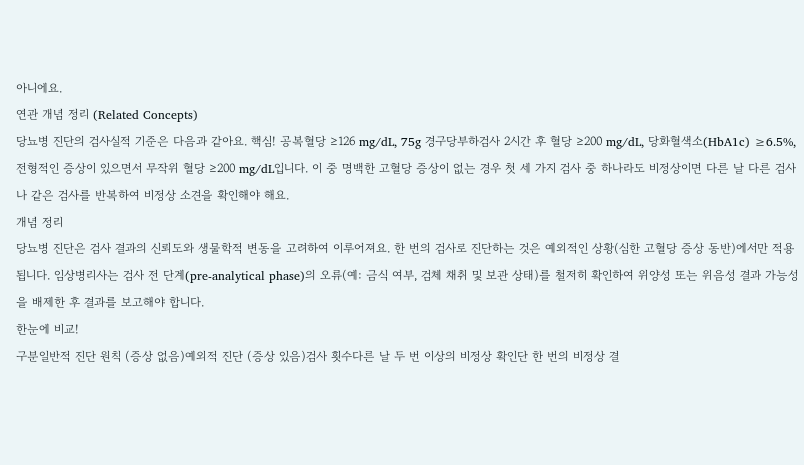아니에요.
연관 개념 정리 (Related Concepts)
당뇨병 진단의 검사실적 기준은 다음과 같아요. 핵심! 공복혈당 ≥126 mg/dL, 75g 경구당부하검사 2시간 후 혈당 ≥200 mg/dL, 당화혈색소(HbA1c) ≥6.5%, 전형적인 증상이 있으면서 무작위 혈당 ≥200 mg/dL입니다. 이 중 명백한 고혈당 증상이 없는 경우 첫 세 가지 검사 중 하나라도 비정상이면 다른 날 다른 검사나 같은 검사를 반복하여 비정상 소견을 확인해야 해요.
개념 정리
당뇨병 진단은 검사 결과의 신뢰도와 생물학적 변동을 고려하여 이루어져요. 한 번의 검사로 진단하는 것은 예외적인 상황(심한 고혈당 증상 동반)에서만 적용됩니다. 임상병리사는 검사 전 단계(pre-analytical phase)의 오류(예: 금식 여부, 검체 채취 및 보관 상태)를 철저히 확인하여 위양성 또는 위음성 결과 가능성을 배제한 후 결과를 보고해야 합니다.
한눈에 비교!
구분일반적 진단 원칙 (증상 없음)예외적 진단 (증상 있음)검사 횟수다른 날 두 번 이상의 비정상 확인단 한 번의 비정상 결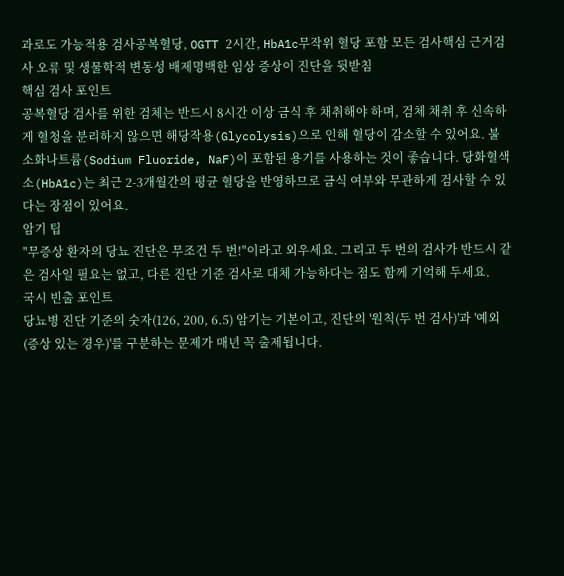과로도 가능적용 검사공복혈당, OGTT 2시간, HbA1c무작위 혈당 포함 모든 검사핵심 근거검사 오류 및 생물학적 변동성 배제명백한 임상 증상이 진단을 뒷받침
핵심 검사 포인트
공복혈당 검사를 위한 검체는 반드시 8시간 이상 금식 후 채취해야 하며, 검체 채취 후 신속하게 혈청을 분리하지 않으면 해당작용(Glycolysis)으로 인해 혈당이 감소할 수 있어요. 불소화나트륨(Sodium Fluoride, NaF)이 포함된 용기를 사용하는 것이 좋습니다. 당화혈색소(HbA1c)는 최근 2-3개월간의 평균 혈당을 반영하므로 금식 여부와 무관하게 검사할 수 있다는 장점이 있어요.
암기 팁
"무증상 환자의 당뇨 진단은 무조건 두 번!"이라고 외우세요. 그리고 두 번의 검사가 반드시 같은 검사일 필요는 없고, 다른 진단 기준 검사로 대체 가능하다는 점도 함께 기억해 두세요.
국시 빈출 포인트
당뇨병 진단 기준의 숫자(126, 200, 6.5) 암기는 기본이고, 진단의 '원칙(두 번 검사)'과 '예외(증상 있는 경우)'를 구분하는 문제가 매년 꼭 출제됩니다.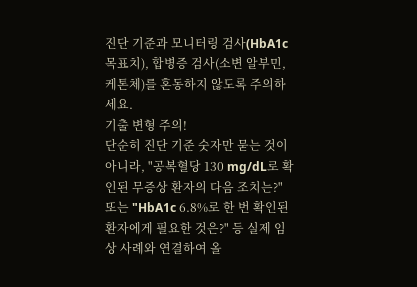진단 기준과 모니터링 검사(HbA1c 목표치), 합병증 검사(소변 알부민, 케톤체)를 혼동하지 않도록 주의하세요.
기출 변형 주의!
단순히 진단 기준 숫자만 묻는 것이 아니라, "공복혈당 130 mg/dL로 확인된 무증상 환자의 다음 조치는?" 또는 "HbA1c 6.8%로 한 번 확인된 환자에게 필요한 것은?" 등 실제 임상 사례와 연결하여 올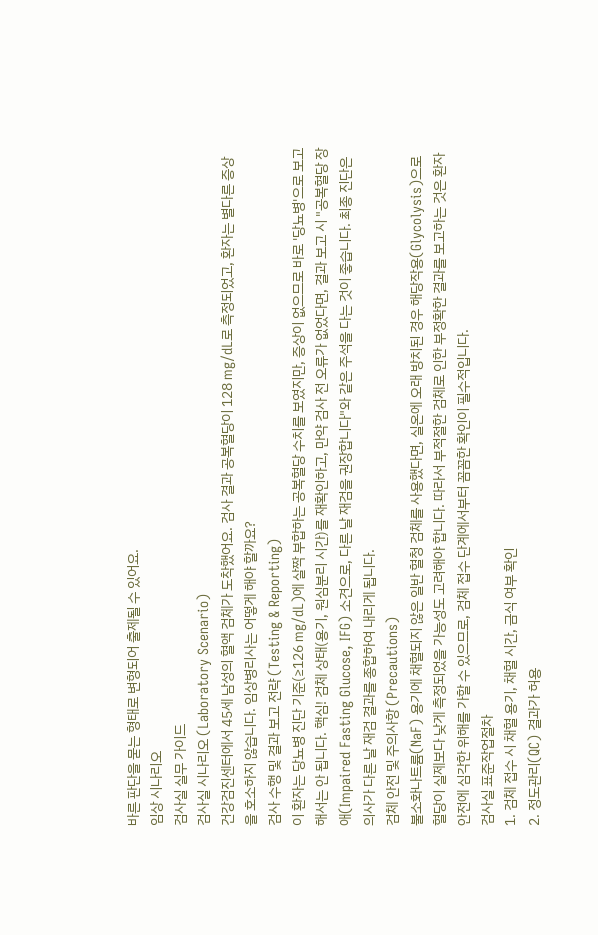바른 판단을 묻는 형태로 변형되어 출제될 수 있어요.
임상 시나리오
검사실 실무 가이드
검사실 시나리오 (Laboratory Scenario)
건강검진센터에서 45세 남성의 혈액 검체가 도착했어요. 검사 결과 공복혈당이 128 mg/dL로 측정되었고, 환자는 별다른 증상을 호소하지 않습니다. 임상병리사는 어떻게 해야 할까요?
검사 수행 및 결과 보고 전략 (Testing & Reporting)
이 환자는 당뇨병 진단 기준(≥126 mg/dL)에 살짝 부합하는 공복혈당 수치를 보였지만, 증상이 없으므로 바로 '당뇨병'으로 보고해서는 안 됩니다. 핵심! 검체 상태(용기, 원심분리 시간)를 재확인하고, 만약 검사 전 오류가 없었다면, 결과 보고 시 "공복혈당 장애(Impaired Fasting Glucose, IFG) 소견으로, 다른 날 재검을 권장합니다"와 같은 주석을 다는 것이 좋습니다. 최종 진단은 의사가 다른 날 재검 결과를 종합하여 내리게 됩니다.
검체 안전 및 주의사항 (Precautions)
불소화나트륨(NaF) 용기에 채혈되지 않은 일반 혈청 검체를 사용했다면, 실온에 오래 방치된 경우 해당작용(Glycolysis)으로 혈당이 실제보다 낮게 측정되었을 가능성도 고려해야 합니다. 따라서 부적절한 검체로 인한 부정확한 결과를 보고하는 것은 환자 안전에 심각한 위해를 가할 수 있으므로, 검체 접수 단계에서부터 꼼꼼한 확인이 필수적입니다.
검사실 표준작업절차
1. 검체 접수 시 채혈 용기, 채혈 시간, 금식 여부 확인
2. 정도관리(QC) 결과가 허용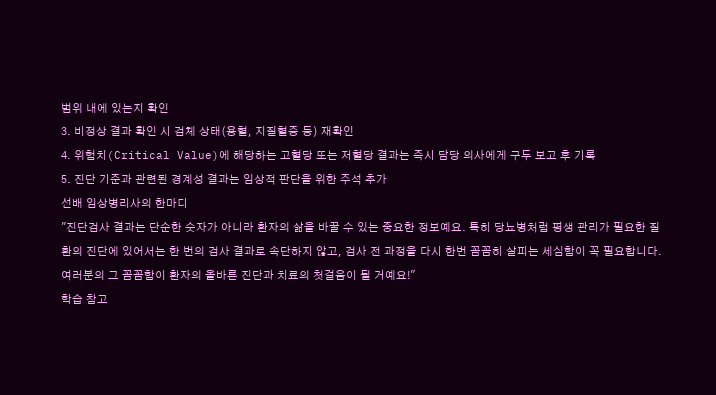범위 내에 있는지 확인
3. 비정상 결과 확인 시 검체 상태(용혈, 지질혈증 등) 재확인
4. 위험치(Critical Value)에 해당하는 고혈당 또는 저혈당 결과는 즉시 담당 의사에게 구두 보고 후 기록
5. 진단 기준과 관련된 경계성 결과는 임상적 판단을 위한 주석 추가
선배 임상병리사의 한마디
"진단검사 결과는 단순한 숫자가 아니라 환자의 삶을 바꿀 수 있는 중요한 정보예요. 특히 당뇨병처럼 평생 관리가 필요한 질환의 진단에 있어서는 한 번의 검사 결과로 속단하지 않고, 검사 전 과정을 다시 한번 꼼꼼히 살피는 세심함이 꼭 필요합니다. 여러분의 그 꼼꼼함이 환자의 올바른 진단과 치료의 첫걸음이 될 거예요!"
학습 참고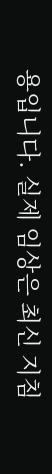용입니다. 실제 임상은 최신 지침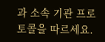과 소속 기관 프로토콜을 따르세요.